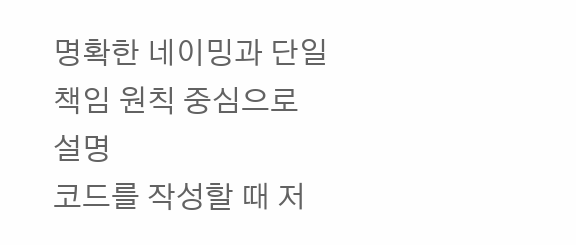명확한 네이밍과 단일 책임 원칙 중심으로 설명
코드를 작성할 때 저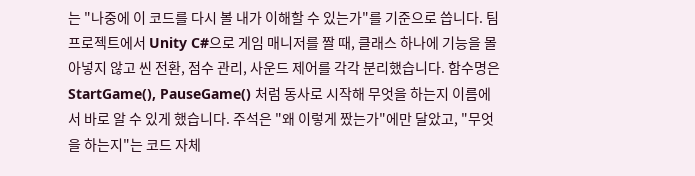는 "나중에 이 코드를 다시 볼 내가 이해할 수 있는가"를 기준으로 씁니다. 팀 프로젝트에서 Unity C#으로 게임 매니저를 짤 때, 클래스 하나에 기능을 몰아넣지 않고 씬 전환, 점수 관리, 사운드 제어를 각각 분리했습니다. 함수명은 StartGame(), PauseGame() 처럼 동사로 시작해 무엇을 하는지 이름에서 바로 알 수 있게 했습니다. 주석은 "왜 이렇게 짰는가"에만 달았고, "무엇을 하는지"는 코드 자체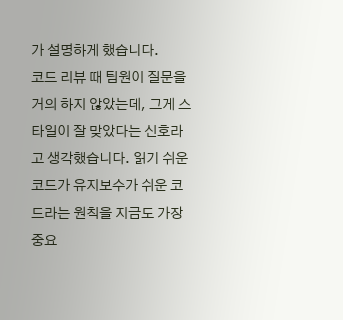가 설명하게 했습니다.
코드 리뷰 때 팀원이 질문을 거의 하지 않았는데, 그게 스타일이 잘 맞았다는 신호라고 생각했습니다. 읽기 쉬운 코드가 유지보수가 쉬운 코드라는 원칙을 지금도 가장 중요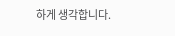하게 생각합니다.